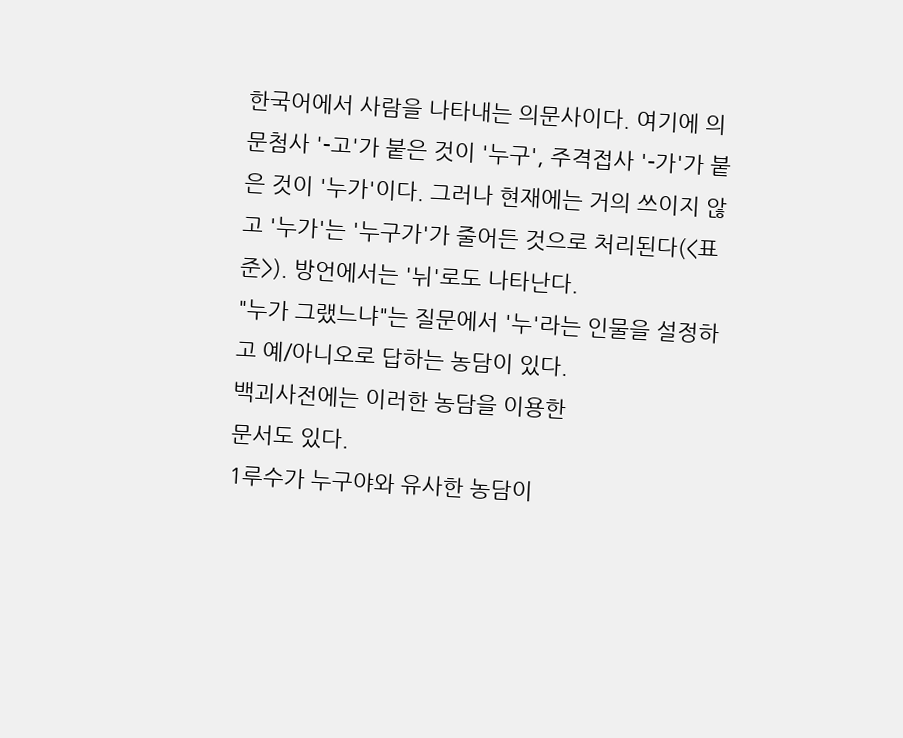한국어에서 사람을 나타내는 의문사이다. 여기에 의문첨사 '-고'가 붙은 것이 '누구', 주격접사 '-가'가 붙은 것이 '누가'이다. 그러나 현재에는 거의 쓰이지 않고 '누가'는 '누구가'가 줄어든 것으로 처리된다(<표준>). 방언에서는 '뉘'로도 나타난다.
"누가 그랬느냐"는 질문에서 '누'라는 인물을 설정하고 예/아니오로 답하는 농담이 있다.
백괴사전에는 이러한 농담을 이용한
문서도 있다.
1루수가 누구야와 유사한 농담이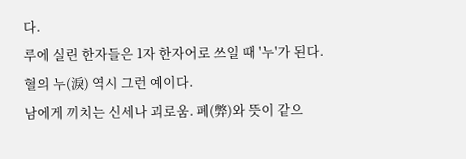다.
루에 실린 한자들은 1자 한자어로 쓰일 때 '누'가 된다.
혈의 누(淚) 역시 그런 예이다.
남에게 끼치는 신세나 괴로움. 폐(弊)와 뜻이 같으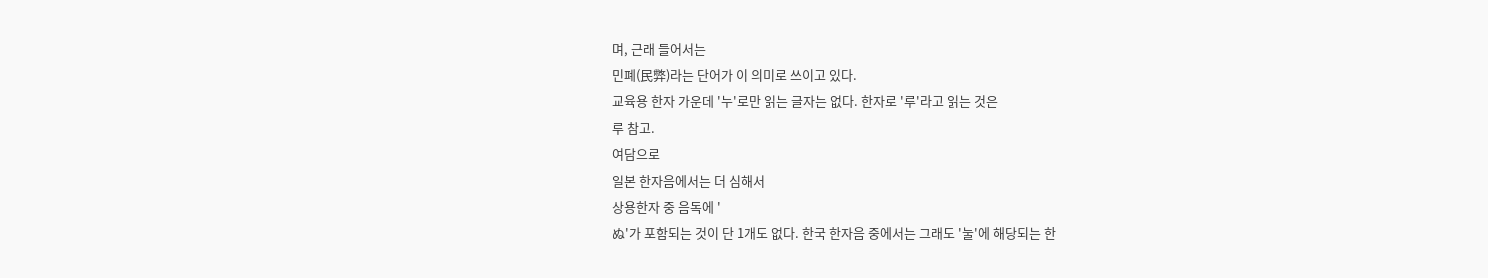며, 근래 들어서는
민폐(民弊)라는 단어가 이 의미로 쓰이고 있다.
교육용 한자 가운데 '누'로만 읽는 글자는 없다. 한자로 '루'라고 읽는 것은
루 참고.
여담으로
일본 한자음에서는 더 심해서
상용한자 중 음독에 '
ぬ'가 포함되는 것이 단 1개도 없다. 한국 한자음 중에서는 그래도 '눌'에 해당되는 한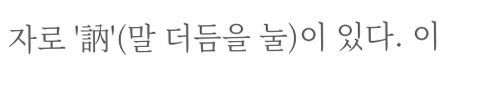자로 '訥'(말 더듬을 눌)이 있다. 이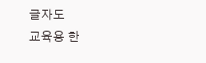글자도
교육용 한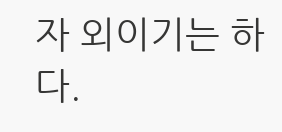자 외이기는 하다.